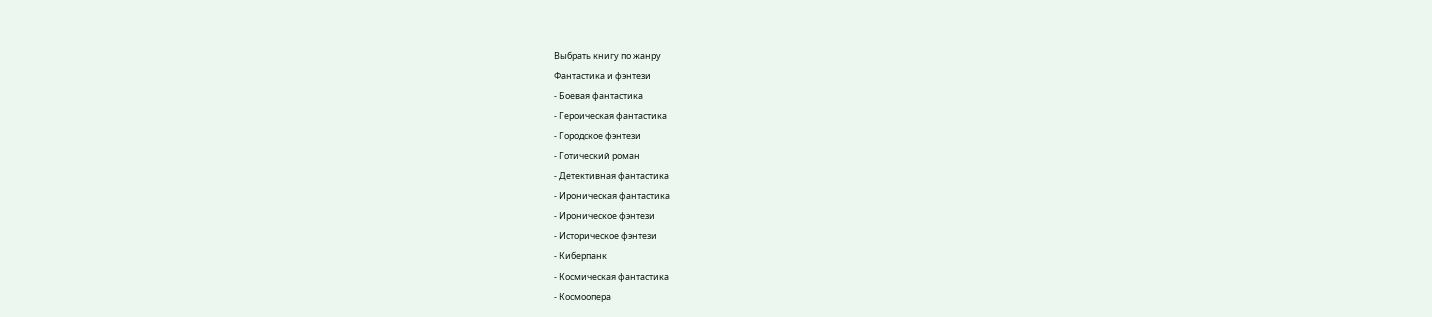Выбрать книгу по жанру
Фантастика и фэнтези
- Боевая фантастика
- Героическая фантастика
- Городское фэнтези
- Готический роман
- Детективная фантастика
- Ироническая фантастика
- Ироническое фэнтези
- Историческое фэнтези
- Киберпанк
- Космическая фантастика
- Космоопера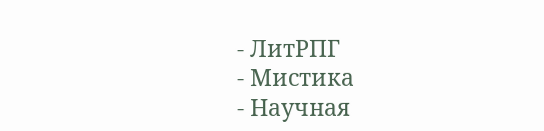- ЛитРПГ
- Мистика
- Научная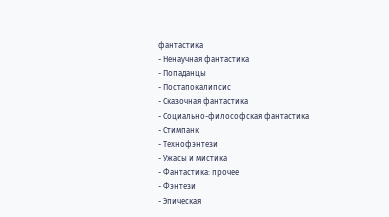фантастика
- Ненаучная фантастика
- Попаданцы
- Постапокалипсис
- Сказочная фантастика
- Социально-философская фантастика
- Стимпанк
- Технофэнтези
- Ужасы и мистика
- Фантастика: прочее
- Фэнтези
- Эпическая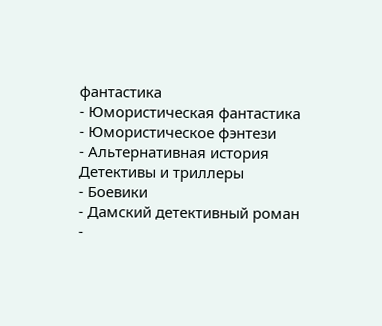фантастика
- Юмористическая фантастика
- Юмористическое фэнтези
- Альтернативная история
Детективы и триллеры
- Боевики
- Дамский детективный роман
-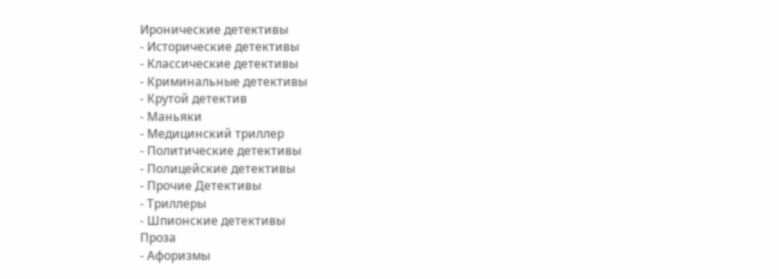Иронические детективы
- Исторические детективы
- Классические детективы
- Криминальные детективы
- Крутой детектив
- Маньяки
- Медицинский триллер
- Политические детективы
- Полицейские детективы
- Прочие Детективы
- Триллеры
- Шпионские детективы
Проза
- Афоризмы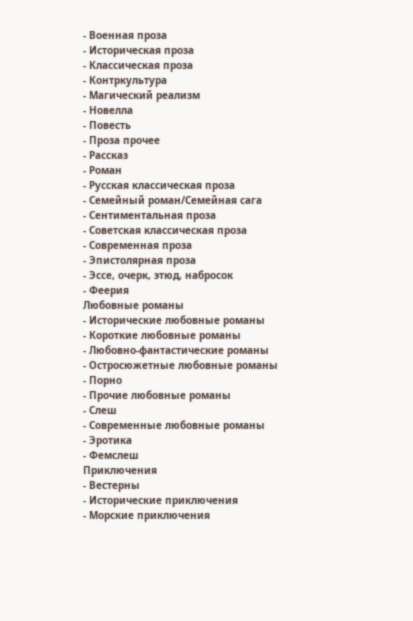- Военная проза
- Историческая проза
- Классическая проза
- Контркультура
- Магический реализм
- Новелла
- Повесть
- Проза прочее
- Рассказ
- Роман
- Русская классическая проза
- Семейный роман/Семейная сага
- Сентиментальная проза
- Советская классическая проза
- Современная проза
- Эпистолярная проза
- Эссе, очерк, этюд, набросок
- Феерия
Любовные романы
- Исторические любовные романы
- Короткие любовные романы
- Любовно-фантастические романы
- Остросюжетные любовные романы
- Порно
- Прочие любовные романы
- Слеш
- Современные любовные романы
- Эротика
- Фемслеш
Приключения
- Вестерны
- Исторические приключения
- Морские приключения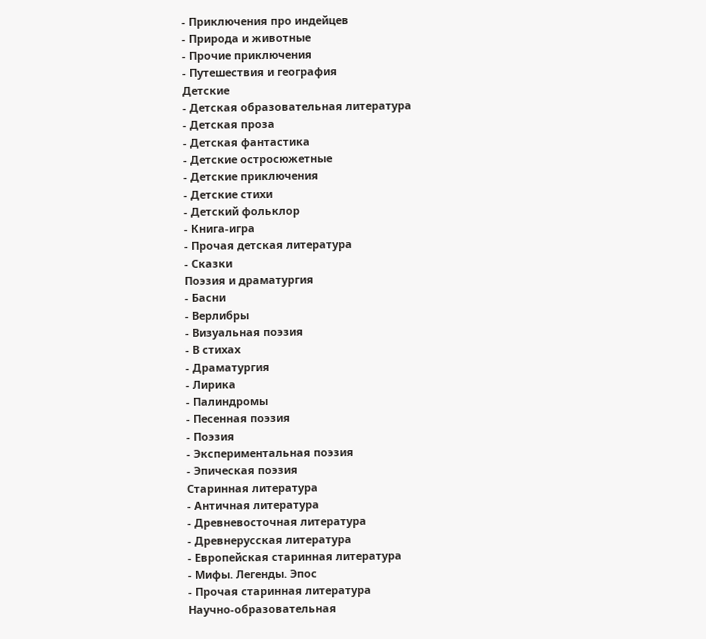- Приключения про индейцев
- Природа и животные
- Прочие приключения
- Путешествия и география
Детские
- Детская образовательная литература
- Детская проза
- Детская фантастика
- Детские остросюжетные
- Детские приключения
- Детские стихи
- Детский фольклор
- Книга-игра
- Прочая детская литература
- Сказки
Поэзия и драматургия
- Басни
- Верлибры
- Визуальная поэзия
- В стихах
- Драматургия
- Лирика
- Палиндромы
- Песенная поэзия
- Поэзия
- Экспериментальная поэзия
- Эпическая поэзия
Старинная литература
- Античная литература
- Древневосточная литература
- Древнерусская литература
- Европейская старинная литература
- Мифы. Легенды. Эпос
- Прочая старинная литература
Научно-образовательная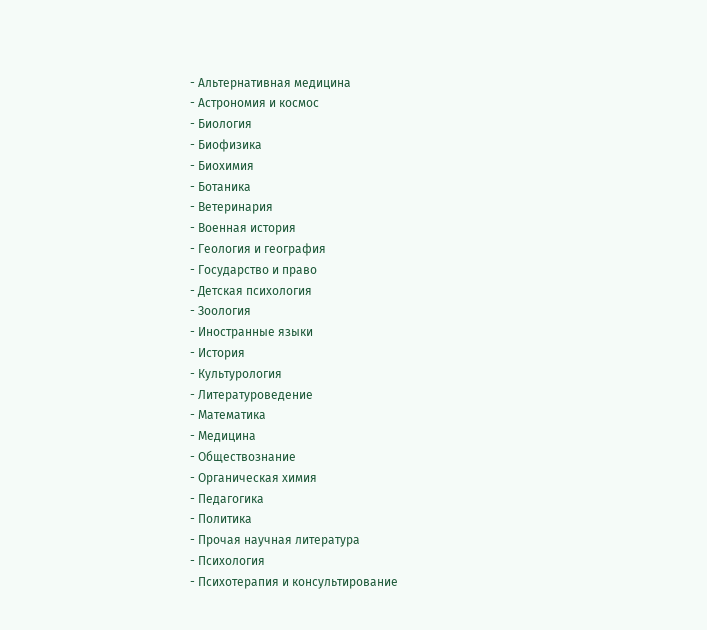- Альтернативная медицина
- Астрономия и космос
- Биология
- Биофизика
- Биохимия
- Ботаника
- Ветеринария
- Военная история
- Геология и география
- Государство и право
- Детская психология
- Зоология
- Иностранные языки
- История
- Культурология
- Литературоведение
- Математика
- Медицина
- Обществознание
- Органическая химия
- Педагогика
- Политика
- Прочая научная литература
- Психология
- Психотерапия и консультирование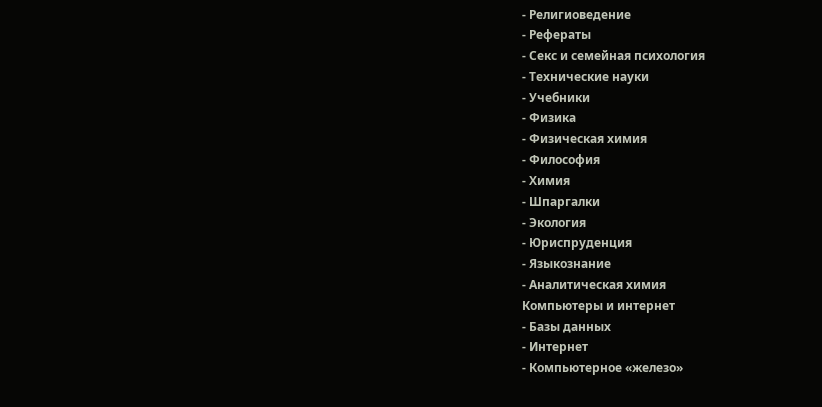- Религиоведение
- Рефераты
- Секс и семейная психология
- Технические науки
- Учебники
- Физика
- Физическая химия
- Философия
- Химия
- Шпаргалки
- Экология
- Юриспруденция
- Языкознание
- Аналитическая химия
Компьютеры и интернет
- Базы данных
- Интернет
- Компьютерное «железо»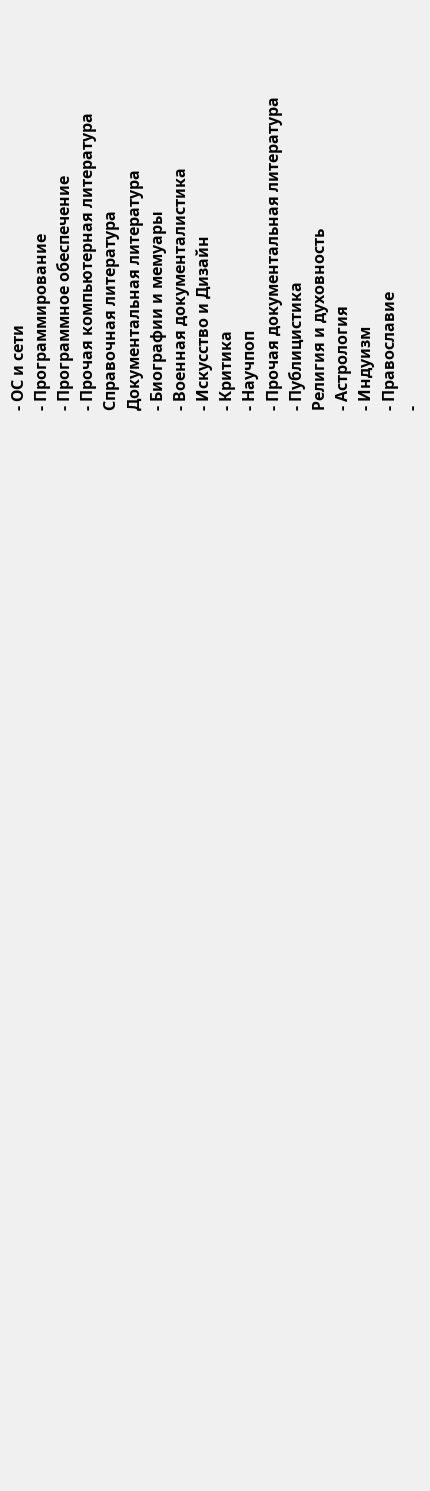- ОС и сети
- Программирование
- Программное обеспечение
- Прочая компьютерная литература
Справочная литература
Документальная литература
- Биографии и мемуары
- Военная документалистика
- Искусство и Дизайн
- Критика
- Научпоп
- Прочая документальная литература
- Публицистика
Религия и духовность
- Астрология
- Индуизм
- Православие
-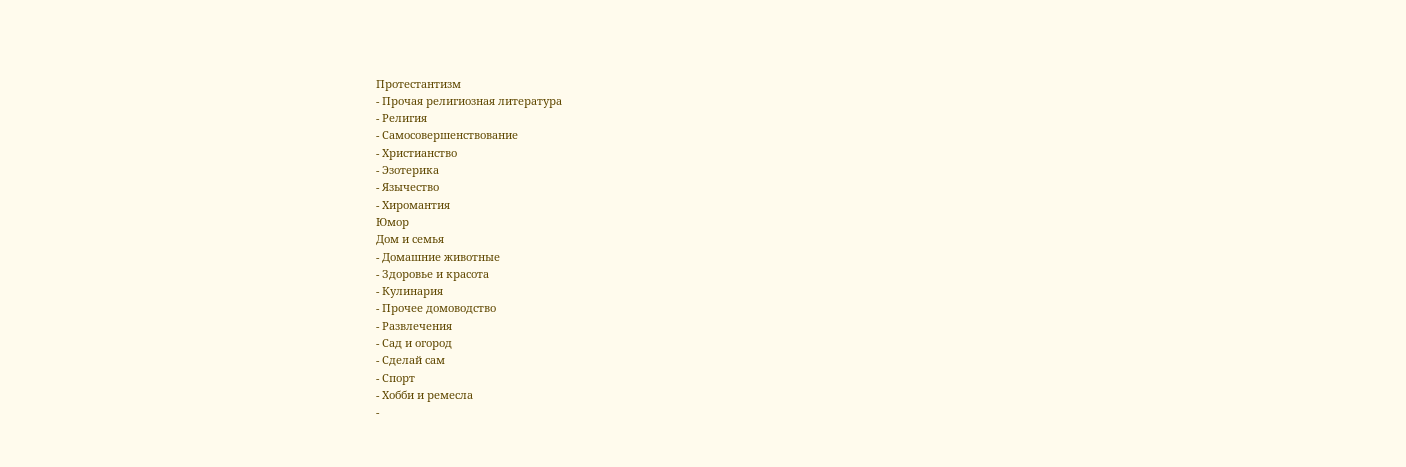Протестантизм
- Прочая религиозная литература
- Религия
- Самосовершенствование
- Христианство
- Эзотерика
- Язычество
- Хиромантия
Юмор
Дом и семья
- Домашние животные
- Здоровье и красота
- Кулинария
- Прочее домоводство
- Развлечения
- Сад и огород
- Сделай сам
- Спорт
- Хобби и ремесла
-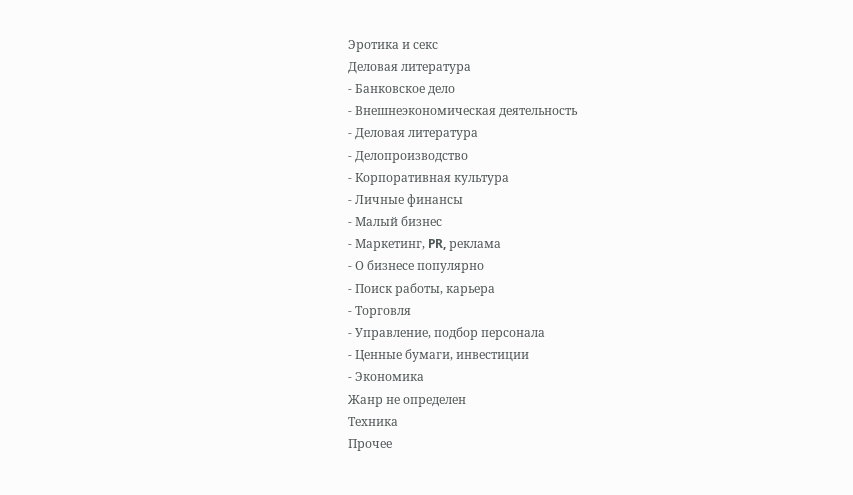Эротика и секс
Деловая литература
- Банковское дело
- Внешнеэкономическая деятельность
- Деловая литература
- Делопроизводство
- Корпоративная культура
- Личные финансы
- Малый бизнес
- Маркетинг, PR, реклама
- О бизнесе популярно
- Поиск работы, карьера
- Торговля
- Управление, подбор персонала
- Ценные бумаги, инвестиции
- Экономика
Жанр не определен
Техника
Прочее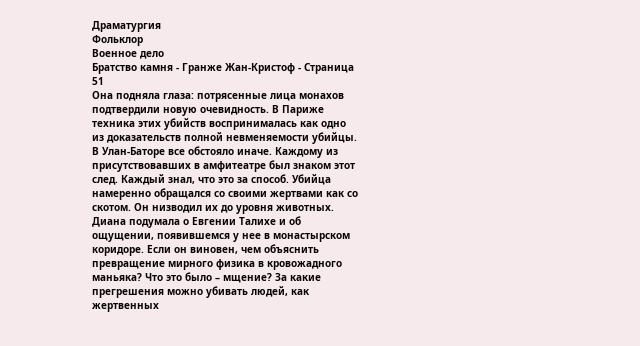Драматургия
Фольклор
Военное дело
Братство камня - Гранже Жан-Кристоф - Страница 51
Она подняла глаза: потрясенные лица монахов подтвердили новую очевидность. В Париже техника этих убийств воспринималась как одно из доказательств полной невменяемости убийцы. В Улан-Баторе все обстояло иначе. Каждому из присутствовавших в амфитеатре был знаком этот след. Каждый знал, что это за способ. Убийца намеренно обращался со своими жертвами как со скотом. Он низводил их до уровня животных. Диана подумала о Евгении Талихе и об ощущении, появившемся у нее в монастырском коридоре. Если он виновен, чем объяснить превращение мирного физика в кровожадного маньяка? Что это было – мщение? За какие прегрешения можно убивать людей, как жертвенных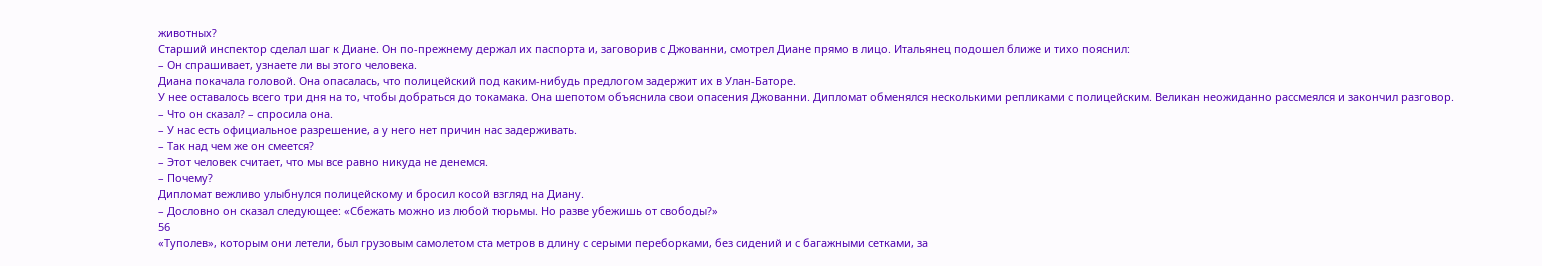животных?
Старший инспектор сделал шаг к Диане. Он по-прежнему держал их паспорта и, заговорив с Джованни, смотрел Диане прямо в лицо. Итальянец подошел ближе и тихо пояснил:
– Он спрашивает, узнаете ли вы этого человека.
Диана покачала головой. Она опасалась, что полицейский под каким-нибудь предлогом задержит их в Улан-Баторе.
У нее оставалось всего три дня на то, чтобы добраться до токамака. Она шепотом объяснила свои опасения Джованни. Дипломат обменялся несколькими репликами с полицейским. Великан неожиданно рассмеялся и закончил разговор.
– Что он сказал? – спросила она.
– У нас есть официальное разрешение, а у него нет причин нас задерживать.
– Так над чем же он смеется?
– Этот человек считает, что мы все равно никуда не денемся.
– Почему?
Дипломат вежливо улыбнулся полицейскому и бросил косой взгляд на Диану.
– Дословно он сказал следующее: «Сбежать можно из любой тюрьмы. Но разве убежишь от свободы?»
56
«Туполев», которым они летели, был грузовым самолетом ста метров в длину с серыми переборками, без сидений и с багажными сетками, за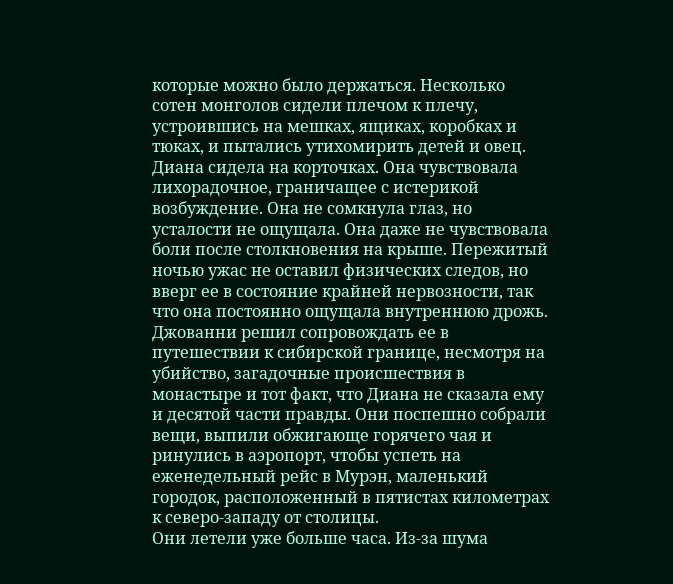которые можно было держаться. Несколько сотен монголов сидели плечом к плечу, устроившись на мешках, ящиках, коробках и тюках, и пытались утихомирить детей и овец.
Диана сидела на корточках. Она чувствовала лихорадочное, граничащее с истерикой возбуждение. Она не сомкнула глаз, но усталости не ощущала. Она даже не чувствовала боли после столкновения на крыше. Пережитый ночью ужас не оставил физических следов, но вверг ее в состояние крайней нервозности, так что она постоянно ощущала внутреннюю дрожь.
Джованни решил сопровождать ее в путешествии к сибирской границе, несмотря на убийство, загадочные происшествия в монастыре и тот факт, что Диана не сказала ему и десятой части правды. Они поспешно собрали вещи, выпили обжигающе горячего чая и ринулись в аэропорт, чтобы успеть на еженедельный рейс в Мурэн, маленький городок, расположенный в пятистах километрах к северо-западу от столицы.
Они летели уже больше часа. Из-за шума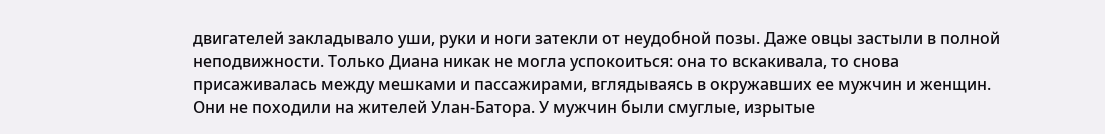двигателей закладывало уши, руки и ноги затекли от неудобной позы. Даже овцы застыли в полной неподвижности. Только Диана никак не могла успокоиться: она то вскакивала, то снова присаживалась между мешками и пассажирами, вглядываясь в окружавших ее мужчин и женщин.
Они не походили на жителей Улан-Батора. У мужчин были смуглые, изрытые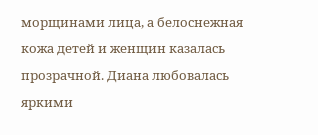морщинами лица, а белоснежная кожа детей и женщин казалась прозрачной. Диана любовалась яркими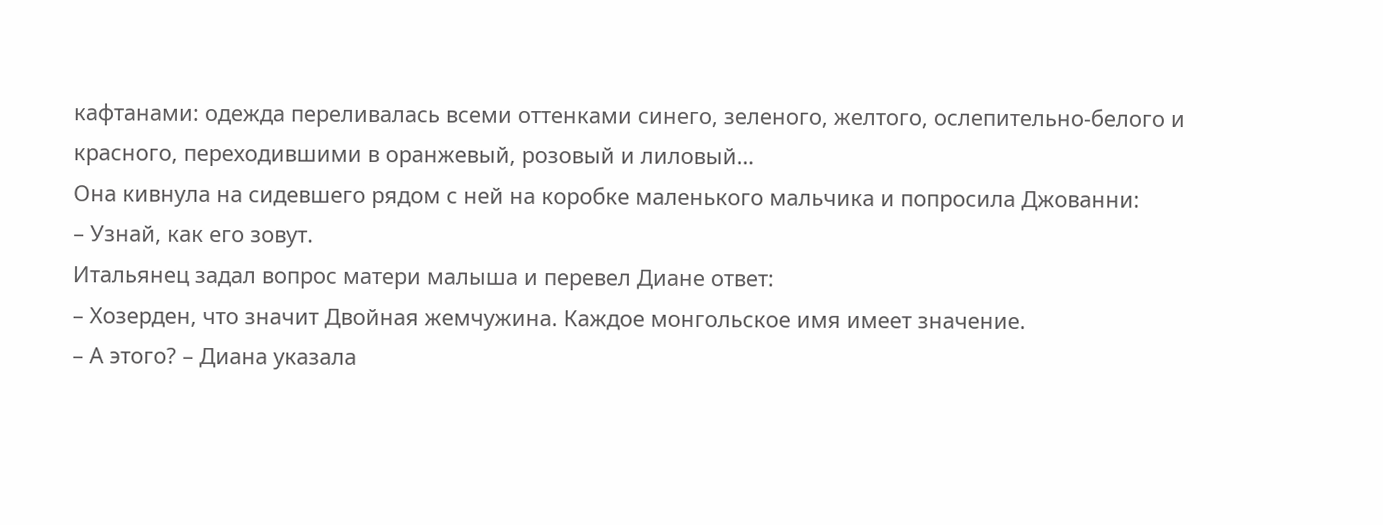кафтанами: одежда переливалась всеми оттенками синего, зеленого, желтого, ослепительно-белого и красного, переходившими в оранжевый, розовый и лиловый…
Она кивнула на сидевшего рядом с ней на коробке маленького мальчика и попросила Джованни:
– Узнай, как его зовут.
Итальянец задал вопрос матери малыша и перевел Диане ответ:
– Хозерден, что значит Двойная жемчужина. Каждое монгольское имя имеет значение.
– А этого? – Диана указала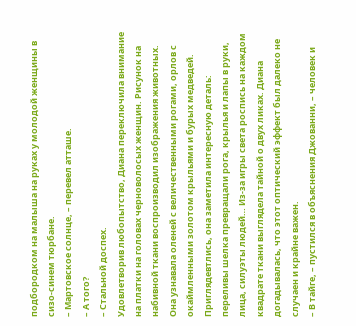подбородком на малыша на руках у молодой женщины в сизо-синем тюрбане.
– Мартовское солнце, – перевел атташе.
– А того?
– Стальной доспех.
Удовлетворив любопытство, Диана переключила внимание на платки на головах черноволосых женщин. Рисунок на набивной ткани воспроизводил изображения животных. Она узнавала оленей с величественными рогами, орлов с окаймленными золотом крыльями и бурых медведей. Приглядевтлись, она заметила интересную деталь: переливы шелка превращали рога, крылья и лапы в руки, лица, силуэты людей… Из-за игры света роспись на каждом квадрате ткани выглядела тайной о двух ликах. Диана догадывалась, что этот оптический эффект был далеко не случаен и крайне важен.
– В тайге, – пустился в объяснения Джованни, – человек и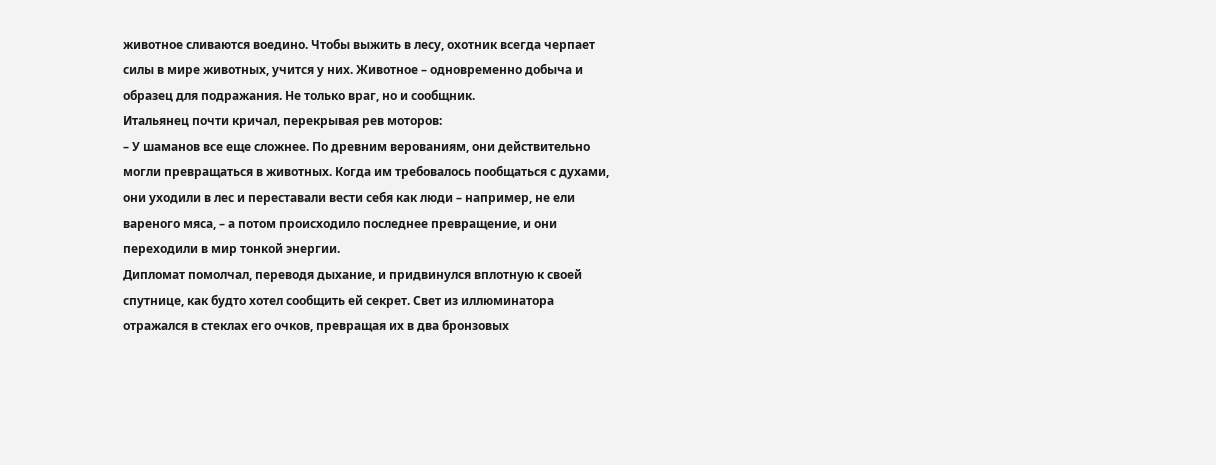животное сливаются воедино. Чтобы выжить в лесу, охотник всегда черпает силы в мире животных, учится у них. Животное – одновременно добыча и образец для подражания. Не только враг, но и сообщник.
Итальянец почти кричал, перекрывая рев моторов:
– У шаманов все еще сложнее. По древним верованиям, они действительно могли превращаться в животных. Когда им требовалось пообщаться с духами, они уходили в лес и переставали вести себя как люди – например, не ели вареного мяса, – а потом происходило последнее превращение, и они переходили в мир тонкой энергии.
Дипломат помолчал, переводя дыхание, и придвинулся вплотную к своей спутнице, как будто хотел сообщить ей секрет. Свет из иллюминатора отражался в стеклах его очков, превращая их в два бронзовых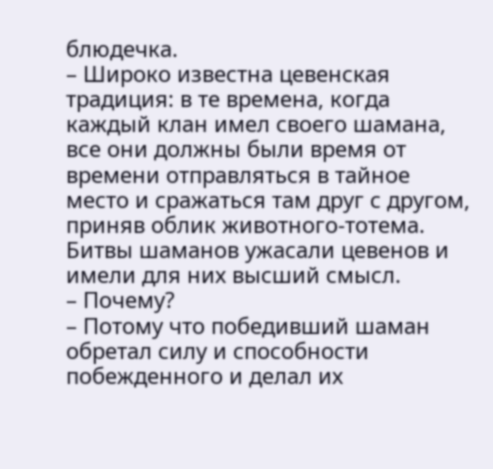блюдечка.
– Широко известна цевенская традиция: в те времена, когда каждый клан имел своего шамана, все они должны были время от времени отправляться в тайное место и сражаться там друг с другом, приняв облик животного-тотема. Битвы шаманов ужасали цевенов и имели для них высший смысл.
– Почему?
– Потому что победивший шаман обретал силу и способности побежденного и делал их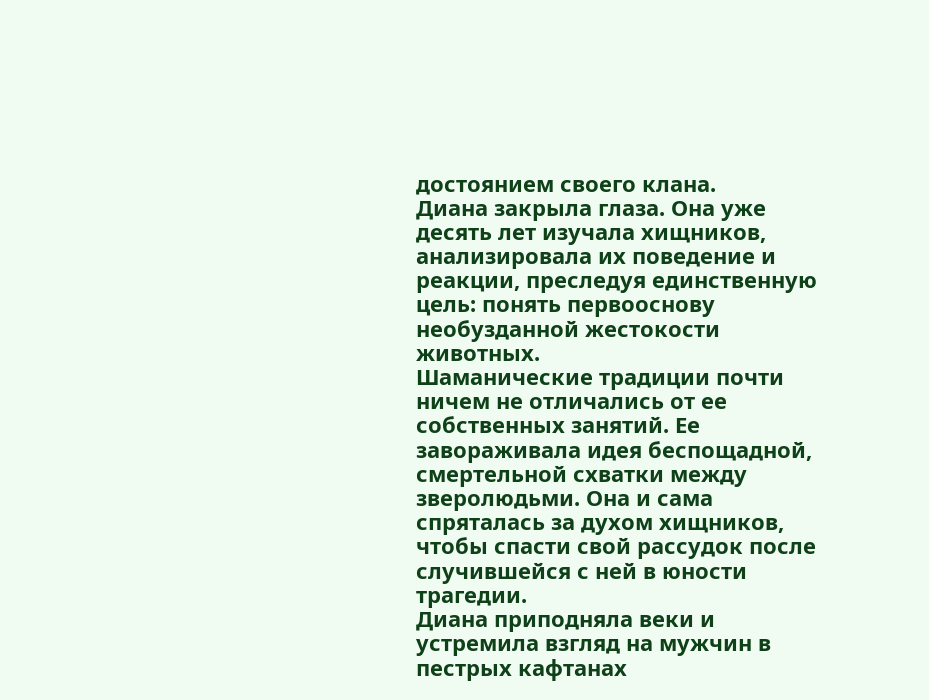достоянием своего клана.
Диана закрыла глаза. Она уже десять лет изучала хищников, анализировала их поведение и реакции, преследуя единственную цель: понять первооснову необузданной жестокости животных.
Шаманические традиции почти ничем не отличались от ее собственных занятий. Ее завораживала идея беспощадной, смертельной схватки между зверолюдьми. Она и сама спряталась за духом хищников, чтобы спасти свой рассудок после случившейся с ней в юности трагедии.
Диана приподняла веки и устремила взгляд на мужчин в пестрых кафтанах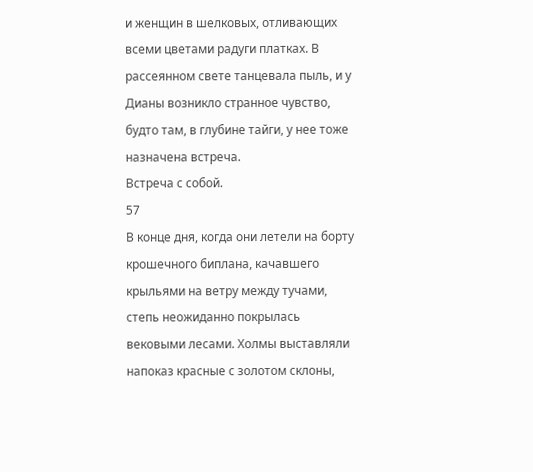и женщин в шелковых, отливающих всеми цветами радуги платках. В рассеянном свете танцевала пыль, и у Дианы возникло странное чувство, будто там, в глубине тайги, у нее тоже назначена встреча.
Встреча с собой.
57
В конце дня, когда они летели на борту крошечного биплана, качавшего крыльями на ветру между тучами, степь неожиданно покрылась вековыми лесами. Холмы выставляли напоказ красные с золотом склоны,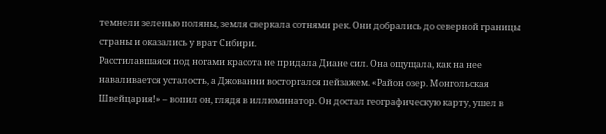темнели зеленью поляны, земля сверкала сотнями рек. Они добрались до северной границы страны и оказались у врат Сибири.
Расстилавшаяся под ногами красота не придала Диане сил. Она ощущала, как на нее наваливается усталость, а Джованни восторгался пейзажем. «Район озер. Монгольская Швейцария!» – вопил он, глядя в иллюминатор. Он достал географическую карту, ушел в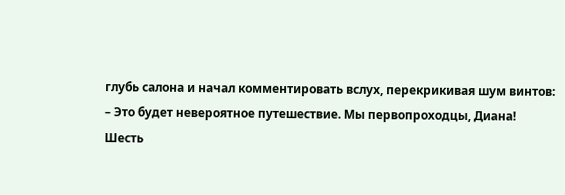глубь салона и начал комментировать вслух, перекрикивая шум винтов:
– Это будет невероятное путешествие. Мы первопроходцы, Диана!
Шесть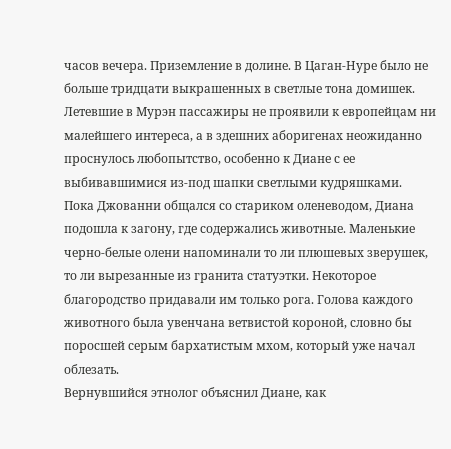часов вечера. Приземление в долине. В Цаган-Нуре было не больше тридцати выкрашенных в светлые тона домишек. Летевшие в Мурэн пассажиры не проявили к европейцам ни малейшего интереса, а в здешних аборигенах неожиданно проснулось любопытство, особенно к Диане с ее выбивавшимися из-под шапки светлыми кудряшками.
Пока Джованни общался со стариком оленеводом, Диана подошла к загону, где содержались животные. Маленькие черно-белые олени напоминали то ли плюшевых зверушек, то ли вырезанные из гранита статуэтки. Некоторое благородство придавали им только рога. Голова каждого животного была увенчана ветвистой короной, словно бы поросшей серым бархатистым мхом, который уже начал облезать.
Вернувшийся этнолог объяснил Диане, как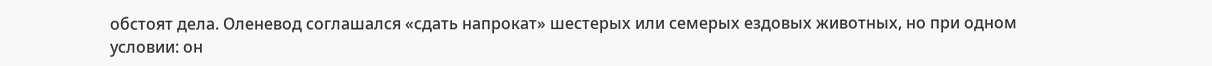обстоят дела. Оленевод соглашался «сдать напрокат» шестерых или семерых ездовых животных, но при одном условии: он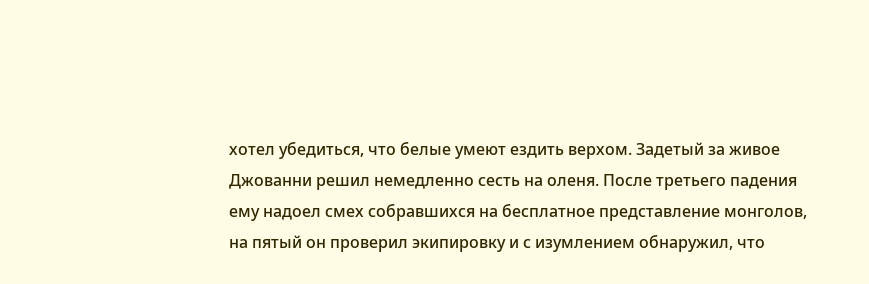хотел убедиться, что белые умеют ездить верхом. Задетый за живое Джованни решил немедленно сесть на оленя. После третьего падения ему надоел смех собравшихся на бесплатное представление монголов, на пятый он проверил экипировку и с изумлением обнаружил, что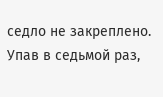седло не закреплено. Упав в седьмой раз,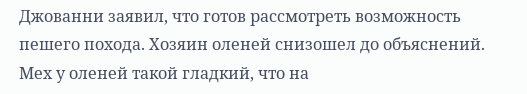Джованни заявил, что готов рассмотреть возможность пешего похода. Хозяин оленей снизошел до объяснений. Мех у оленей такой гладкий, что на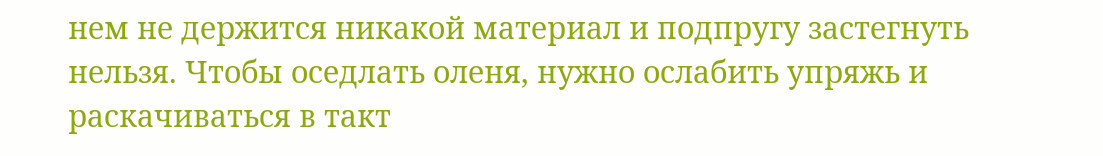нем не держится никакой материал и подпругу застегнуть нельзя. Чтобы оседлать оленя, нужно ослабить упряжь и раскачиваться в такт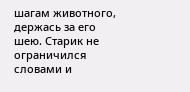шагам животного, держась за его шею. Старик не ограничился словами и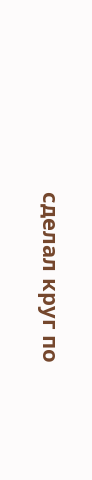сделал круг по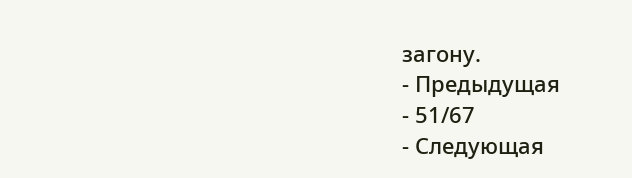загону.
- Предыдущая
- 51/67
- Следующая